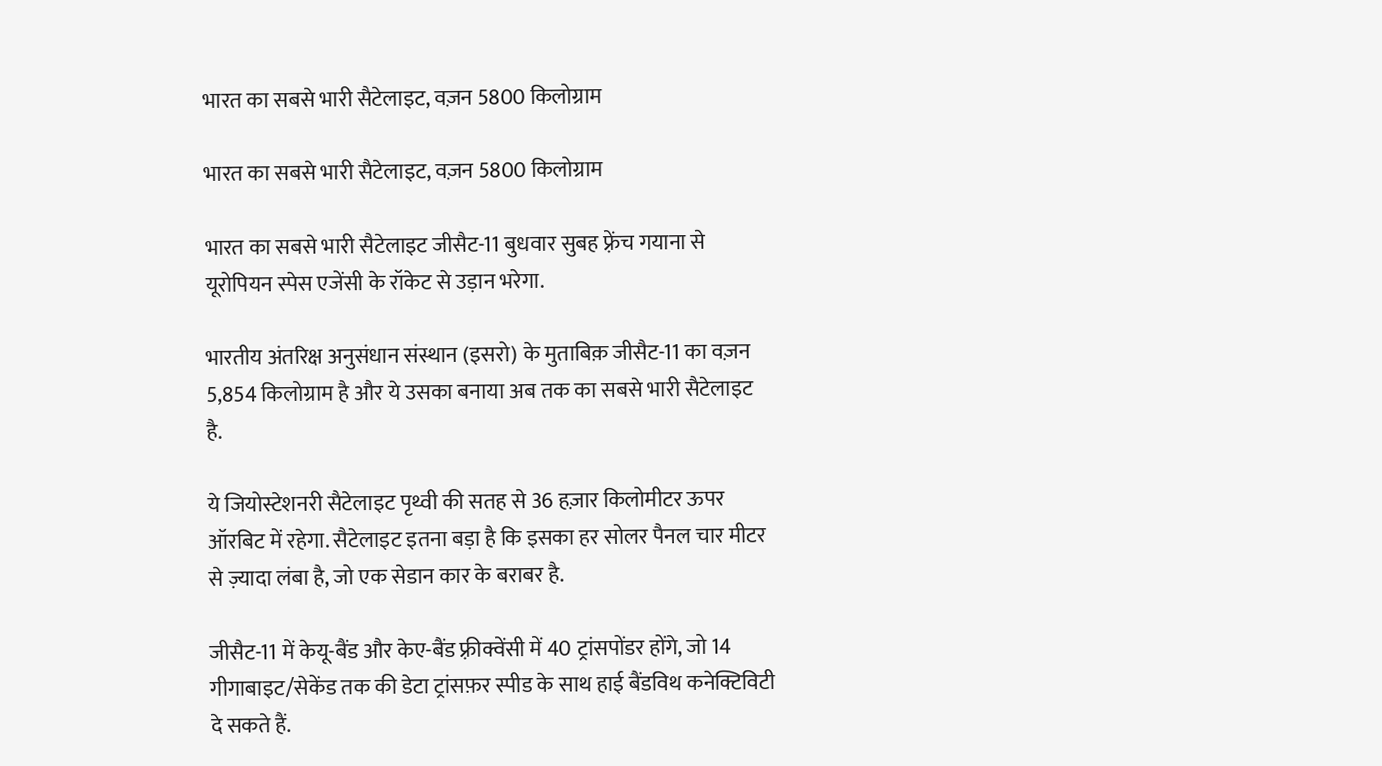भारत का सबसे भारी सैटेलाइट, वज़न 5800 किलोग्राम

भारत का सबसे भारी सैटेलाइट, वज़न 5800 किलोग्राम

भारत का सबसे भारी सैटेलाइट जीसैट-11 बुधवार सुबह फ़्रेंच गयाना से यूरोपियन स्पेस एजेंसी के रॉकेट से उड़ान भरेगा.

भारतीय अंतरिक्ष अनुसंधान संस्थान (इसरो) के मुताबिक़ जीसैट-11 का वज़न 5,854 किलोग्राम है और ये उसका बनाया अब तक का सबसे भारी सैटेलाइट है.

ये जियोस्टेशनरी सैटेलाइट पृथ्वी की सतह से 36 हज़ार किलोमीटर ऊपर ऑरबिट में रहेगा. सैटेलाइट इतना बड़ा है कि इसका हर सोलर पैनल चार मीटर से ज़्यादा लंबा है, जो एक सेडान कार के बराबर है.

जीसैट-11 में केयू-बैंड और केए-बैंड फ़्रीक्वेंसी में 40 ट्रांसपोंडर होंगे, जो 14 गीगाबाइट/सेकेंड तक की डेटा ट्रांसफ़र स्पीड के साथ हाई बैंडविथ कनेक्टिविटी दे सकते हैं.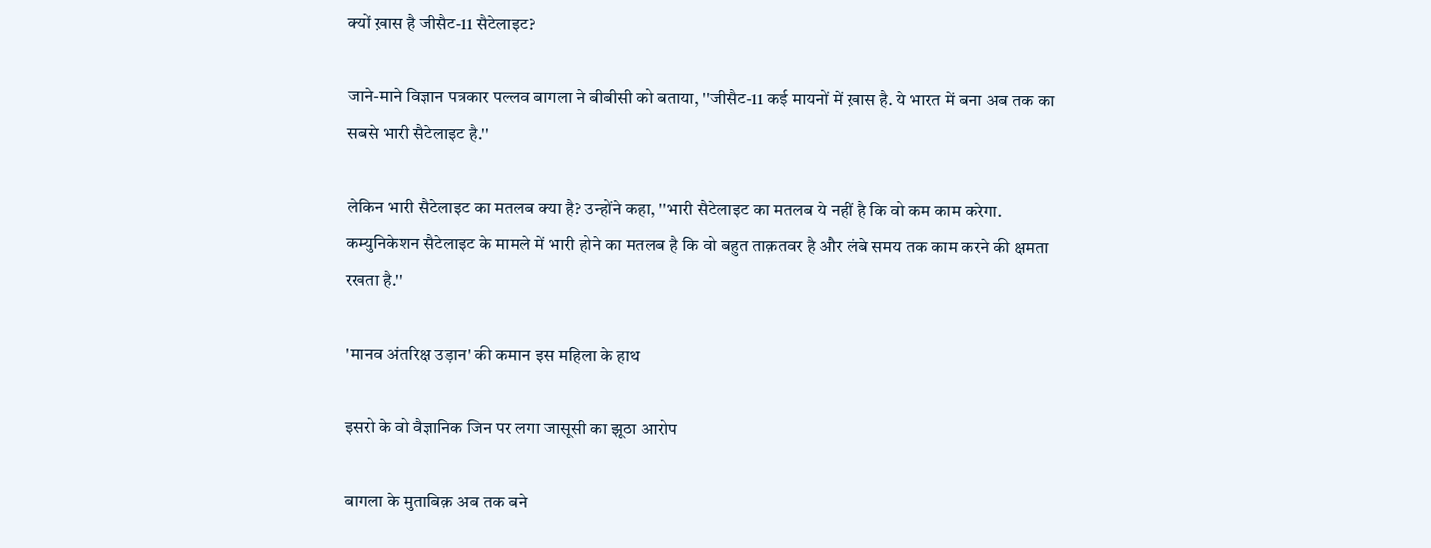क्यों ख़ास है जीसैट-11 सैटेलाइट?

जाने-माने विज्ञान पत्रकार पल्लव बागला ने बीबीसी को बताया, ''जीसैट-11 कई मायनों में ख़ास है. ये भारत में बना अब तक का सबसे भारी सैटेलाइट है.''

लेकिन भारी सैटेलाइट का मतलब क्या है? उन्होंने कहा, ''भारी सैटेलाइट का मतलब ये नहीं है कि वो कम काम करेगा. कम्युनिकेशन सैटेलाइट के मामले में भारी होने का मतलब है कि वो बहुत ताक़तवर है और लंबे समय तक काम करने की क्षमता रखता है.''

'मानव अंतरिक्ष उड़ान' की कमान इस महिला के हाथ

इसरो के वो वैज्ञानिक जिन पर लगा जासूसी का झूठा आरोप

बागला के मुताबिक़ अब तक बने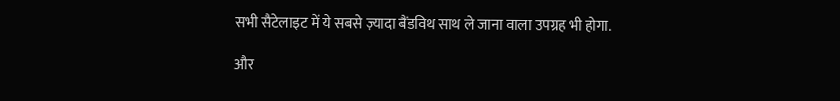सभी सैटेलाइट में ये सबसे ज़्यादा बैंडविथ साथ ले जाना वाला उपग्रह भी होगा.

और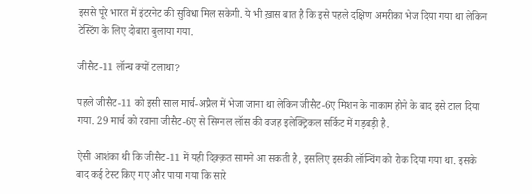इससे पूरे भारत में इंटरनेट की सुविधा मिल सकेगी. ये भी ख़ास बात है कि इसे पहले दक्षिण अमरीका भेज दिया गया था लेकिन टेस्टिंग के लिए दोबारा बुलाया गया.

जीसैट-11 लॉन्च क्यों टलाथा?

पहले जीसैट-11 को इसी साल मार्च-अप्रैल में भेजा जाना था लेकिन जीसैट-6ए मिशन के नाकाम होने के बाद इसे टाल दिया गया. 29 मार्च को रवाना जीसैट-6ए से सिग्नल लॉस की वजह इलेक्ट्रिकल सर्किट में गड़बड़ी है.

ऐसी आशंका थी कि जीसैट-11 में यही दिक़्क़त सामने आ सकती है, इसलिए इसकी लॉन्चिंग को रोक दिया गया था. इसके बाद कई टेस्ट किए गए और पाया गया कि सारे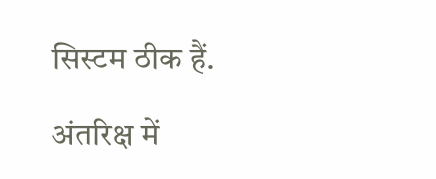सिस्टम ठीक हैं.

अंतरिक्ष में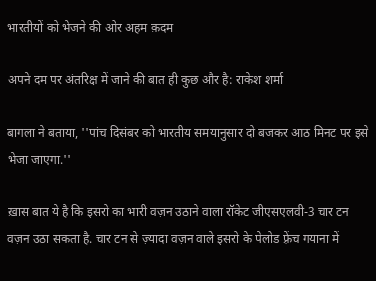भारतीयों को भेजने की ओर अहम क़दम

अपने दम पर अंतरिक्ष में जाने की बात ही कुछ और है: राकेश शर्मा

बागला ने बताया, ''पांच दिसंबर को भारतीय समयानुसार दो बजकर आठ मिनट पर इसे भेजा जाएगा.''

ख़ास बात ये है कि इसरो का भारी वज़न उठाने वाला रॉकेट जीएसएलवी-3 चार टन वज़न उठा सकता है. चार टन से ज़्यादा वज़न वाले इसरो के पेलोड फ़्रेंच गयाना में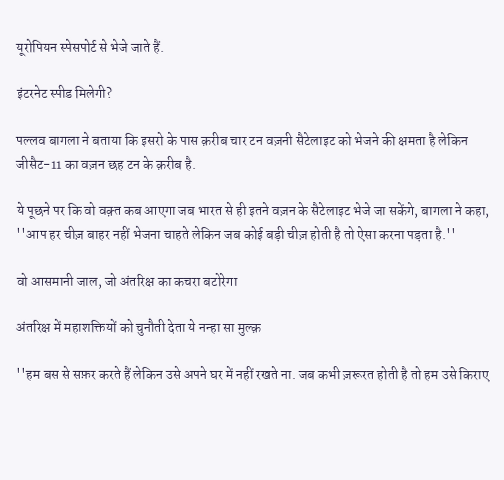यूरोपियन स्पेसपोर्ट से भेजे जाते हैं.

इंटरनेट स्पीड मिलेगी?

पल्लव बागला ने बताया कि इसरो के पास क़रीब चार टन वज़नी सैटेलाइट को भेजने की क्षमता है लेकिन जीसैट-11 का वज़न छह टन के क़रीब है.

ये पूछने पर कि वो वक़्त कब आएगा जब भारत से ही इतने वज़न के सैटेलाइट भेजे जा सकेंगे, बागला ने कहा, ''आप हर चीज़ बाहर नहीं भेजना चाहते लेकिन जब कोई बड़ी चीज़ होती है तो ऐसा करना पड़ता है.''

वो आसमानी जाल, जो अंतरिक्ष का कचरा बटोरेगा

अंतरिक्ष में महाशक्तियों को चुनौती देता ये नन्हा सा मुल्क़

''हम बस से सफ़र करते हैं लेकिन उसे अपने घर में नहीं रखते ना. जब कभी ज़रूरत होती है तो हम उसे किराए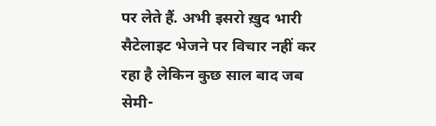पर लेते हैं. अभी इसरो ख़ुद भारी सैटेलाइट भेजने पर विचार नहीं कर रहा है लेकिन कुछ साल बाद जब सेमी-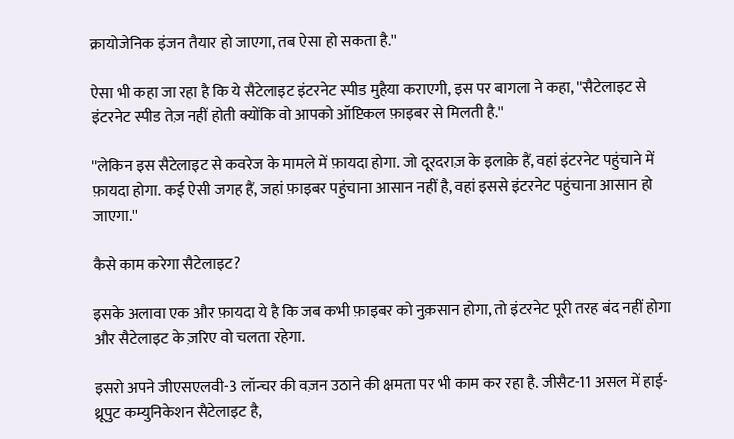क्रायोजेनिक इंजन तैयार हो जाएगा, तब ऐसा हो सकता है.''

ऐसा भी कहा जा रहा है कि ये सैटेलाइट इंटरनेट स्पीड मुहैया कराएगी, इस पर बागला ने कहा, ''सैटेलाइट से इंटरनेट स्पीड तेज़ नहीं होती क्योंकि वो आपको ऑप्टिकल फ़ाइबर से मिलती है.''

''लेकिन इस सैटेलाइट से कवरेज के मामले में फ़ायदा होगा. जो दूरदराज़ के इलाक़े हैं, वहां इंटरनेट पहुंचाने में फ़ायदा होगा. कई ऐसी जगह हैं, जहां फ़ाइबर पहुंचाना आसान नहीं है, वहां इससे इंटरनेट पहुंचाना आसान हो जाएगा.''

कैसे काम करेगा सैटेलाइट?

इसके अलावा एक और फ़ायदा ये है कि जब कभी फ़ाइबर को नुक़सान होगा, तो इंटरनेट पूरी तरह बंद नहीं होगा और सैटेलाइट के ज़रिए वो चलता रहेगा.

इसरो अपने जीएसएलवी-3 लॉन्चर की वज़न उठाने की क्षमता पर भी काम कर रहा है. जीसैट-11 असल में हाई-थ्रूपुट कम्युनिकेशन सैटेलाइट है,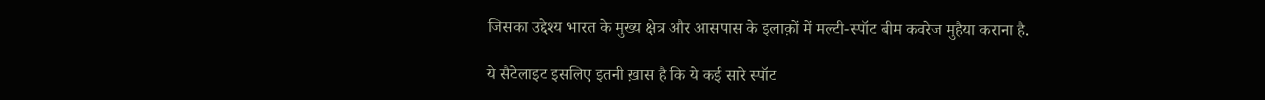जिसका उद्देश्य भारत के मुख्य क्षेत्र और आसपास के इलाक़ों में मल्टी-स्पॉट बीम कवरेज मुहैया कराना है.

ये सैटेलाइट इसलिए इतनी ख़ास है कि ये कई सारे स्पॉट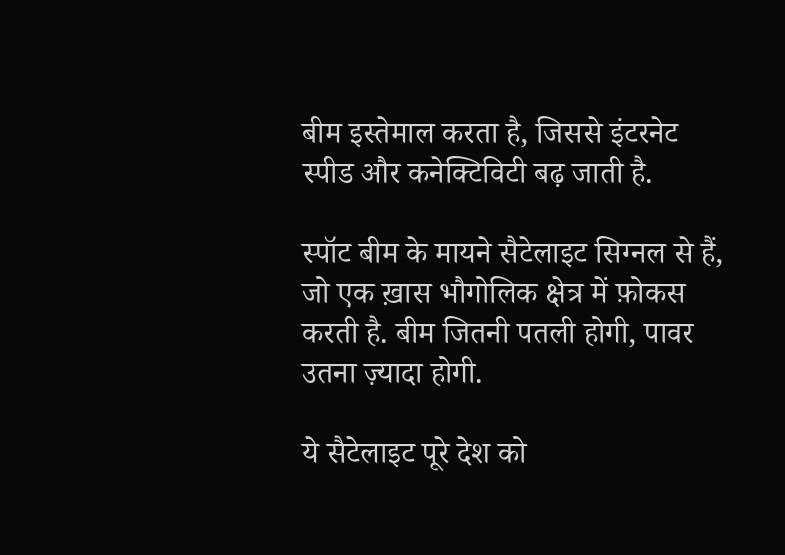बीम इस्तेमाल करता है, जिससे इंटरनेट स्पीड और कनेक्टिविटी बढ़ जाती है.

स्पॉट बीम के मायने सैटेलाइट सिग्नल से हैं, जो एक ख़ास भौगोलिक क्षेत्र में फ़ोकस करती है. बीम जितनी पतली होगी, पावर उतना ज़्यादा होगी.

ये सैटेलाइट पूरे देश को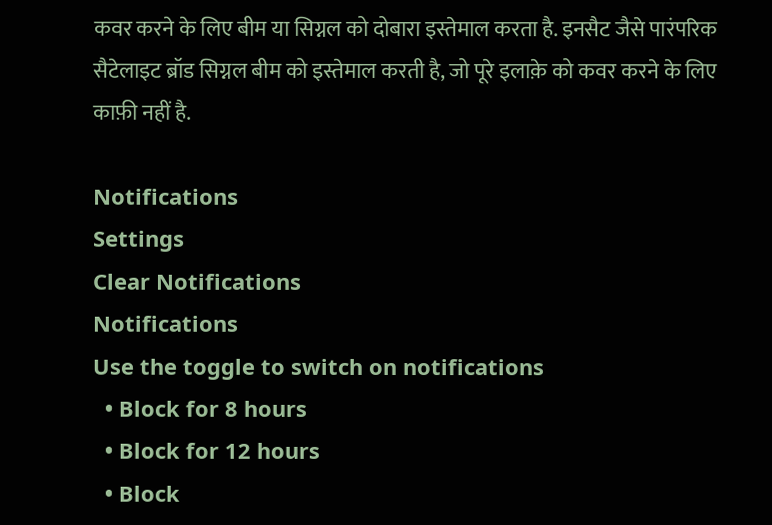कवर करने के लिए बीम या सिग्नल को दोबारा इस्तेमाल करता है. इनसैट जैसे पारंपरिक सैटेलाइट ब्रॉड सिग्नल बीम को इस्तेमाल करती है, जो पूरे इलाक़े को कवर करने के लिए काफ़ी नहीं है.

Notifications
Settings
Clear Notifications
Notifications
Use the toggle to switch on notifications
  • Block for 8 hours
  • Block for 12 hours
  • Block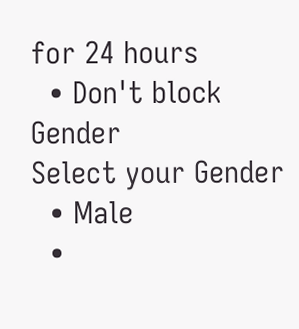for 24 hours
  • Don't block
Gender
Select your Gender
  • Male
  •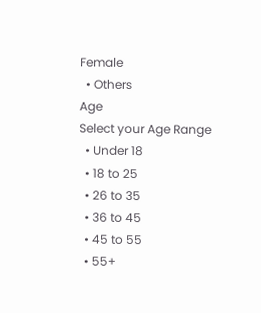Female
  • Others
Age
Select your Age Range
  • Under 18
  • 18 to 25
  • 26 to 35
  • 36 to 45
  • 45 to 55
  • 55+